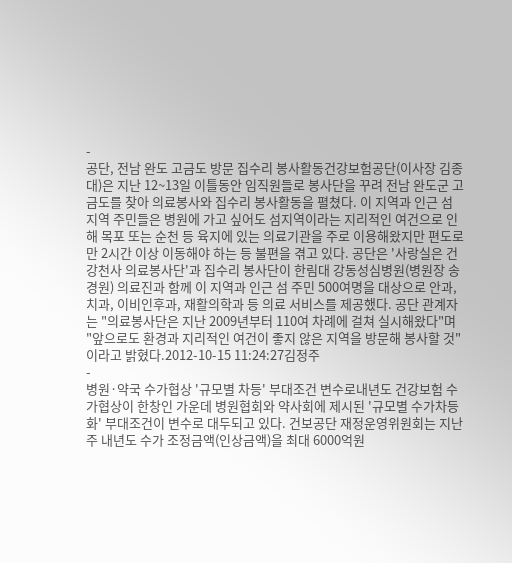-
공단, 전남 완도 고금도 방문 집수리 봉사활동건강보험공단(이사장 김종대)은 지난 12~13일 이틀동안 임직원들로 봉사단을 꾸려 전남 완도군 고금도를 찾아 의료봉사와 집수리 봉사활동을 펼쳤다. 이 지역과 인근 섬 지역 주민들은 병원에 가고 싶어도 섬지역이라는 지리적인 여건으로 인해 목포 또는 순천 등 육지에 있는 의료기관을 주로 이용해왔지만 편도로만 2시간 이상 이동해야 하는 등 불편을 겪고 있다. 공단은 '사랑실은 건강천사 의료봉사단'과 집수리 봉사단이 한림대 강동성심병원(병원장 송경원) 의료진과 함께 이 지역과 인근 섬 주민 500여명을 대상으로 안과, 치과, 이비인후과, 재활의학과 등 의료 서비스를 제공했다. 공단 관계자는 "의료봉사단은 지난 2009년부터 110여 차례에 걸쳐 실시해왔다"며 "앞으로도 환경과 지리적인 여건이 좋지 않은 지역을 방문해 봉사할 것"이라고 밝혔다.2012-10-15 11:24:27김정주
-
병원·약국 수가협상 '규모별 차등' 부대조건 변수로내년도 건강보험 수가협상이 한창인 가운데 병원협회와 약사회에 제시된 '규모별 수가차등화' 부대조건이 변수로 대두되고 있다. 건보공단 재정운영위원회는 지난 주 내년도 수가 조정금액(인상금액)을 최대 6000억원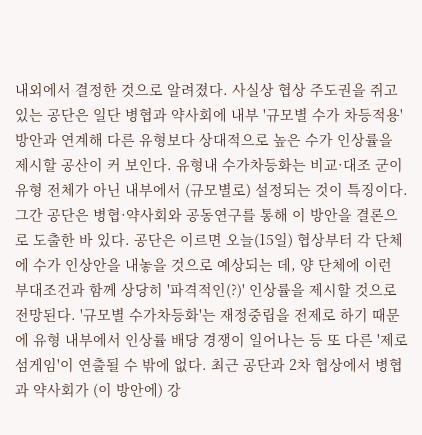내외에서 결정한 것으로 알려졌다. 사실상 협상 주도권을 쥐고 있는 공단은 일단 병협과 약사회에 내부 '규모별 수가 차등적용' 방안과 연계해 다른 유형보다 상대적으로 높은 수가 인상률을 제시할 공산이 커 보인다. 유형내 수가차등화는 비교·대조 군이 유형 전체가 아닌 내부에서 (규모별로) 설정되는 것이 특징이다. 그간 공단은 병협·약사회와 공동연구를 통해 이 방안을 결론으로 도출한 바 있다. 공단은 이르면 오늘(15일) 협상부터 각 단체에 수가 인상안을 내놓을 것으로 예상되는 데, 양 단체에 이런 부대조건과 함께 상당히 '파격적인(?)' 인상률을 제시할 것으로 전망된다. '규모별 수가차등화'는 재정중립을 전제로 하기 때문에 유형 내부에서 인상률 배당 경쟁이 일어나는 등 또 다른 '제로섬게임'이 연출될 수 밖에 없다. 최근 공단과 2차 협상에서 병협과 약사회가 (이 방안에) 강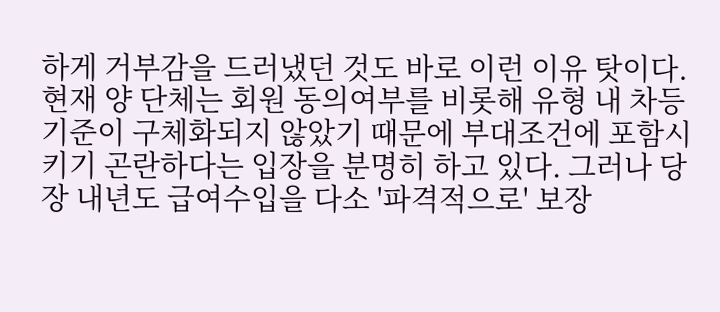하게 거부감을 드러냈던 것도 바로 이런 이유 탓이다. 현재 양 단체는 회원 동의여부를 비롯해 유형 내 차등기준이 구체화되지 않았기 때문에 부대조건에 포함시키기 곤란하다는 입장을 분명히 하고 있다. 그러나 당장 내년도 급여수입을 다소 '파격적으로' 보장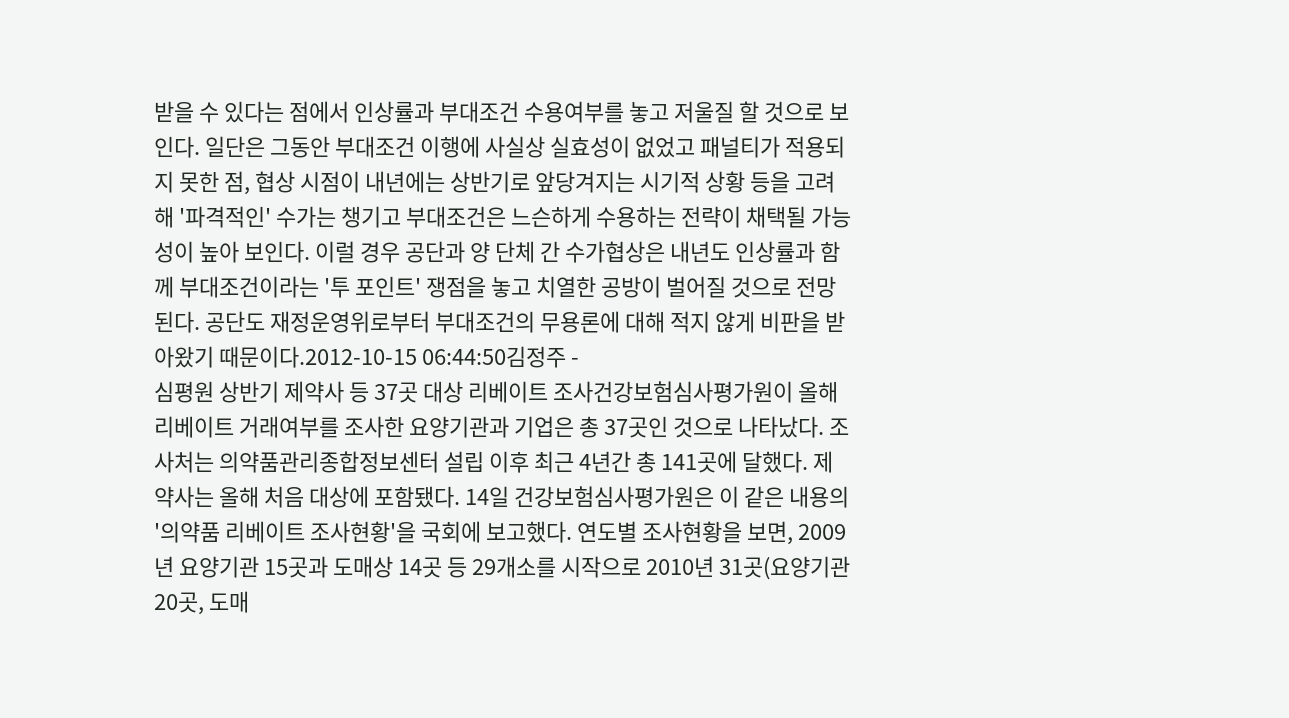받을 수 있다는 점에서 인상률과 부대조건 수용여부를 놓고 저울질 할 것으로 보인다. 일단은 그동안 부대조건 이행에 사실상 실효성이 없었고 패널티가 적용되지 못한 점, 협상 시점이 내년에는 상반기로 앞당겨지는 시기적 상황 등을 고려해 '파격적인' 수가는 챙기고 부대조건은 느슨하게 수용하는 전략이 채택될 가능성이 높아 보인다. 이럴 경우 공단과 양 단체 간 수가협상은 내년도 인상률과 함께 부대조건이라는 '투 포인트' 쟁점을 놓고 치열한 공방이 벌어질 것으로 전망된다. 공단도 재정운영위로부터 부대조건의 무용론에 대해 적지 않게 비판을 받아왔기 때문이다.2012-10-15 06:44:50김정주 -
심평원 상반기 제약사 등 37곳 대상 리베이트 조사건강보험심사평가원이 올해 리베이트 거래여부를 조사한 요양기관과 기업은 총 37곳인 것으로 나타났다. 조사처는 의약품관리종합정보센터 설립 이후 최근 4년간 총 141곳에 달했다. 제약사는 올해 처음 대상에 포함됐다. 14일 건강보험심사평가원은 이 같은 내용의 '의약품 리베이트 조사현황'을 국회에 보고했다. 연도별 조사현황을 보면, 2009년 요양기관 15곳과 도매상 14곳 등 29개소를 시작으로 2010년 31곳(요양기관 20곳, 도매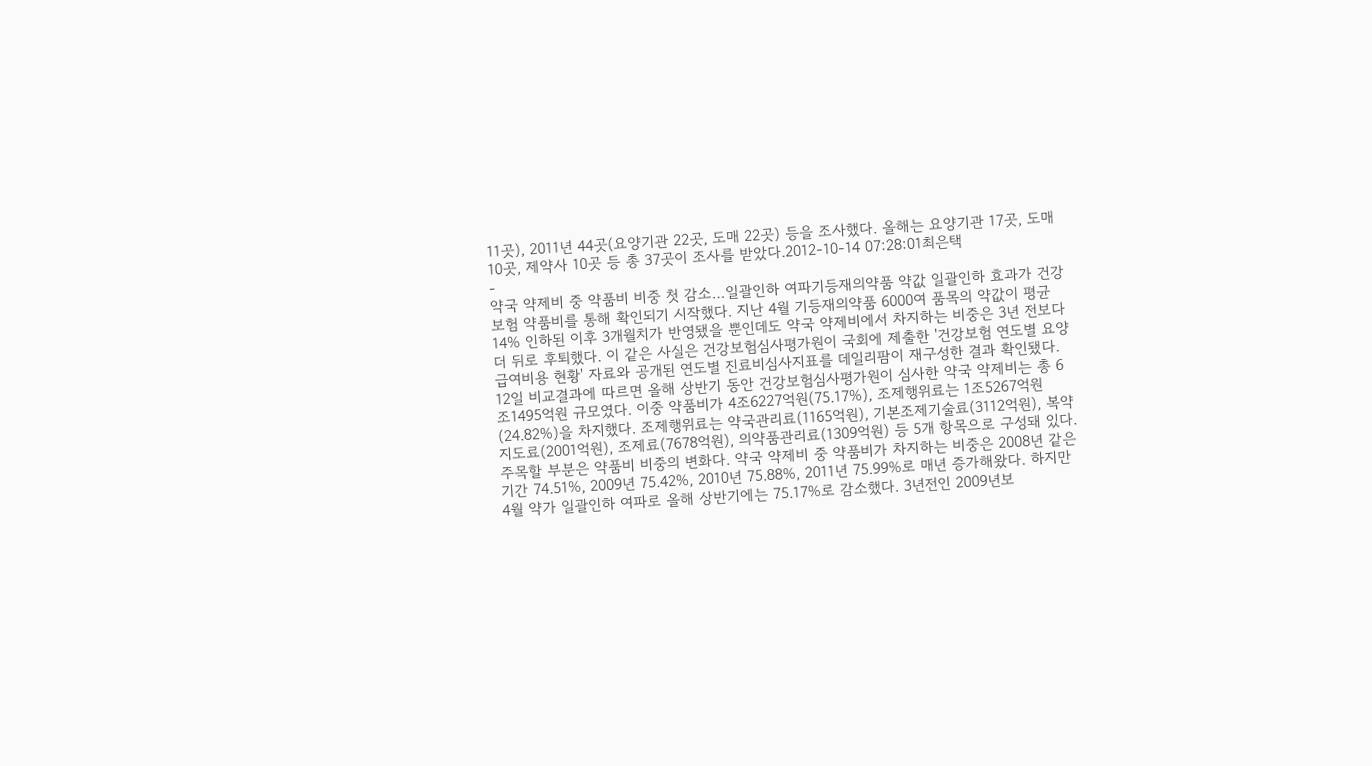11곳), 2011년 44곳(요양기관 22곳, 도매 22곳) 등을 조사했다. 올해는 요양기관 17곳, 도매 10곳, 제약사 10곳 등 총 37곳이 조사를 받았다.2012-10-14 07:28:01최은택
-
약국 약제비 중 약품비 비중 첫 감소…일괄인하 여파기등재의약품 약값 일괄인하 효과가 건강보험 약품비를 통해 확인되기 시작했다. 지난 4월 기등재의약품 6000여 품목의 약값이 평균 14% 인하된 이후 3개월치가 반영됐을 뿐인데도 약국 약제비에서 차지하는 비중은 3년 전보다 더 뒤로 후퇴했다. 이 같은 사실은 건강보험심사평가원이 국회에 제출한 '건강보험 연도별 요양급여비용 현황' 자료와 공개된 연도별 진료비심사지표를 데일리팜이 재구성한 결과 확인됐다. 12일 비교결과에 따르면 올해 상반기 동안 건강보험심사평가원이 심사한 약국 약제비는 총 6조1495억원 규모였다. 이중 약품비가 4조6227억원(75.17%), 조제행위료는 1조5267억원(24.82%)을 차지했다. 조제행위료는 약국관리료(1165억원), 기본조제기술료(3112억원), 복약지도료(2001억원), 조제료(7678억원), 의약품관리료(1309억원) 등 5개 항목으로 구성돼 있다. 주목할 부분은 약품비 비중의 변화다. 약국 약제비 중 약품비가 차지하는 비중은 2008년 같은 기간 74.51%, 2009년 75.42%, 2010년 75.88%, 2011년 75.99%로 매년 증가해왔다. 하지만 4월 약가 일괄인하 여파로 올해 상반기에는 75.17%로 감소했다. 3년전인 2009년보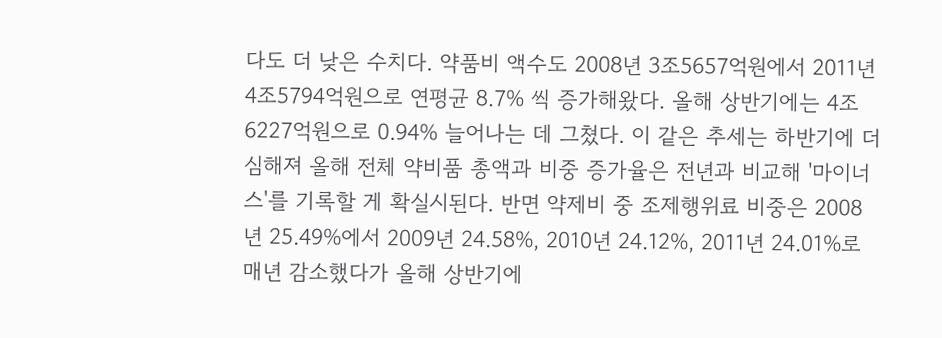다도 더 낮은 수치다. 약품비 액수도 2008년 3조5657억원에서 2011년 4조5794억원으로 연평균 8.7% 씩 증가해왔다. 올해 상반기에는 4조6227억원으로 0.94% 늘어나는 데 그쳤다. 이 같은 추세는 하반기에 더 심해져 올해 전체 약비품 총액과 비중 증가율은 전년과 비교해 '마이너스'를 기록할 게 확실시된다. 반면 약제비 중 조제행위료 비중은 2008년 25.49%에서 2009년 24.58%, 2010년 24.12%, 2011년 24.01%로 매년 감소했다가 올해 상반기에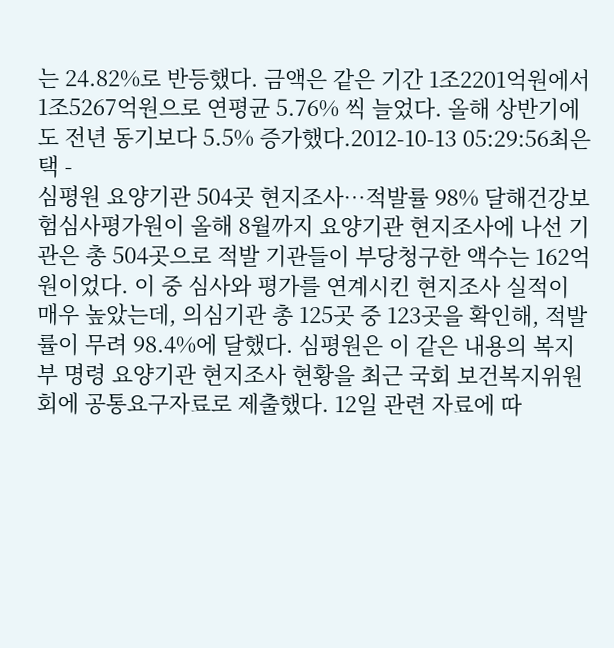는 24.82%로 반등했다. 금액은 같은 기간 1조2201억원에서 1조5267억원으로 연평균 5.76% 씩 늘었다. 올해 상반기에도 전년 동기보다 5.5% 증가했다.2012-10-13 05:29:56최은택 -
심평원 요양기관 504곳 현지조사…적발률 98% 달해건강보험심사평가원이 올해 8월까지 요양기관 현지조사에 나선 기관은 총 504곳으로 적발 기관들이 부당청구한 액수는 162억원이었다. 이 중 심사와 평가를 연계시킨 현지조사 실적이 매우 높았는데, 의심기관 총 125곳 중 123곳을 확인해, 적발률이 무려 98.4%에 달했다. 심평원은 이 같은 내용의 복지부 명령 요양기관 현지조사 현황을 최근 국회 보건복지위원회에 공통요구자료로 제출했다. 12일 관련 자료에 따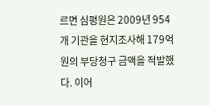르면 심평원은 2009년 954개 기관을 현지조사해 179억원의 부당청구 금액을 적발했다. 이어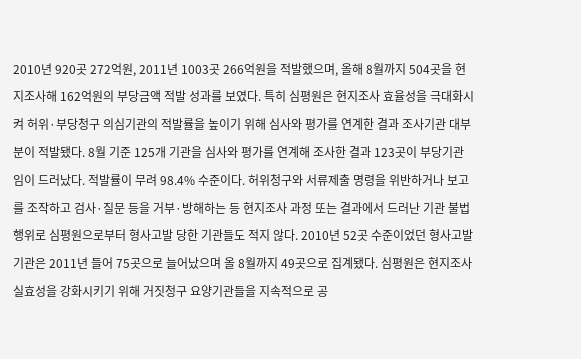2010년 920곳 272억원, 2011년 1003곳 266억원을 적발했으며, 올해 8월까지 504곳을 현지조사해 162억원의 부당금액 적발 성과를 보였다. 특히 심평원은 현지조사 효율성을 극대화시켜 허위·부당청구 의심기관의 적발률을 높이기 위해 심사와 평가를 연계한 결과 조사기관 대부분이 적발됐다. 8월 기준 125개 기관을 심사와 평가를 연계해 조사한 결과 123곳이 부당기관임이 드러났다. 적발률이 무려 98.4% 수준이다. 허위청구와 서류제출 명령을 위반하거나 보고를 조작하고 검사·질문 등을 거부·방해하는 등 현지조사 과정 또는 결과에서 드러난 기관 불법행위로 심평원으로부터 형사고발 당한 기관들도 적지 않다. 2010년 52곳 수준이었던 형사고발 기관은 2011년 들어 75곳으로 늘어났으며 올 8월까지 49곳으로 집계됐다. 심평원은 현지조사 실효성을 강화시키기 위해 거짓청구 요양기관들을 지속적으로 공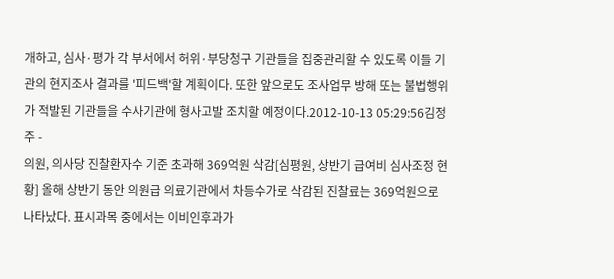개하고, 심사·평가 각 부서에서 허위·부당청구 기관들을 집중관리할 수 있도록 이들 기관의 현지조사 결과를 '피드백'할 계획이다. 또한 앞으로도 조사업무 방해 또는 불법행위가 적발된 기관들을 수사기관에 형사고발 조치할 예정이다.2012-10-13 05:29:56김정주 -
의원, 의사당 진찰환자수 기준 초과해 369억원 삭감[심평원, 상반기 급여비 심사조정 현황] 올해 상반기 동안 의원급 의료기관에서 차등수가로 삭감된 진찰료는 369억원으로 나타났다. 표시과목 중에서는 이비인후과가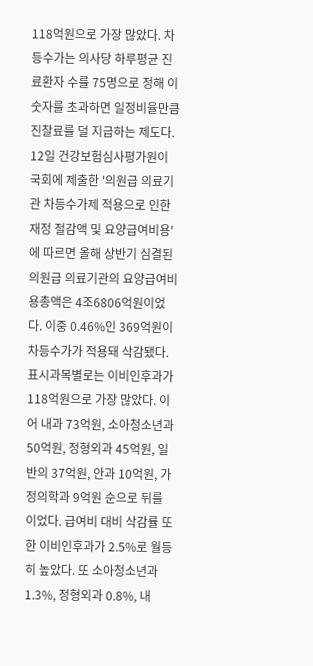118억원으로 가장 많았다. 차등수가는 의사당 하루평균 진료환자 수를 75명으로 정해 이 숫자를 초과하면 일정비율만큼 진찰료를 덜 지급하는 제도다. 12일 건강보험심사평가원이 국회에 제출한 '의원급 의료기관 차등수가제 적용으로 인한 재정 절감액 및 요양급여비용'에 따르면 올해 상반기 심결된 의원급 의료기관의 요양급여비용총액은 4조6806억원이었다. 이중 0.46%인 369억원이 차등수가가 적용돼 삭감됐다. 표시과목별로는 이비인후과가 118억원으로 가장 많았다. 이어 내과 73억원, 소아청소년과 50억원, 정형외과 45억원, 일반의 37억원, 안과 10억원, 가정의학과 9억원 순으로 뒤를 이었다. 급여비 대비 삭감률 또한 이비인후과가 2.5%로 월등히 높았다. 또 소아청소년과 1.3%, 정형외과 0.8%, 내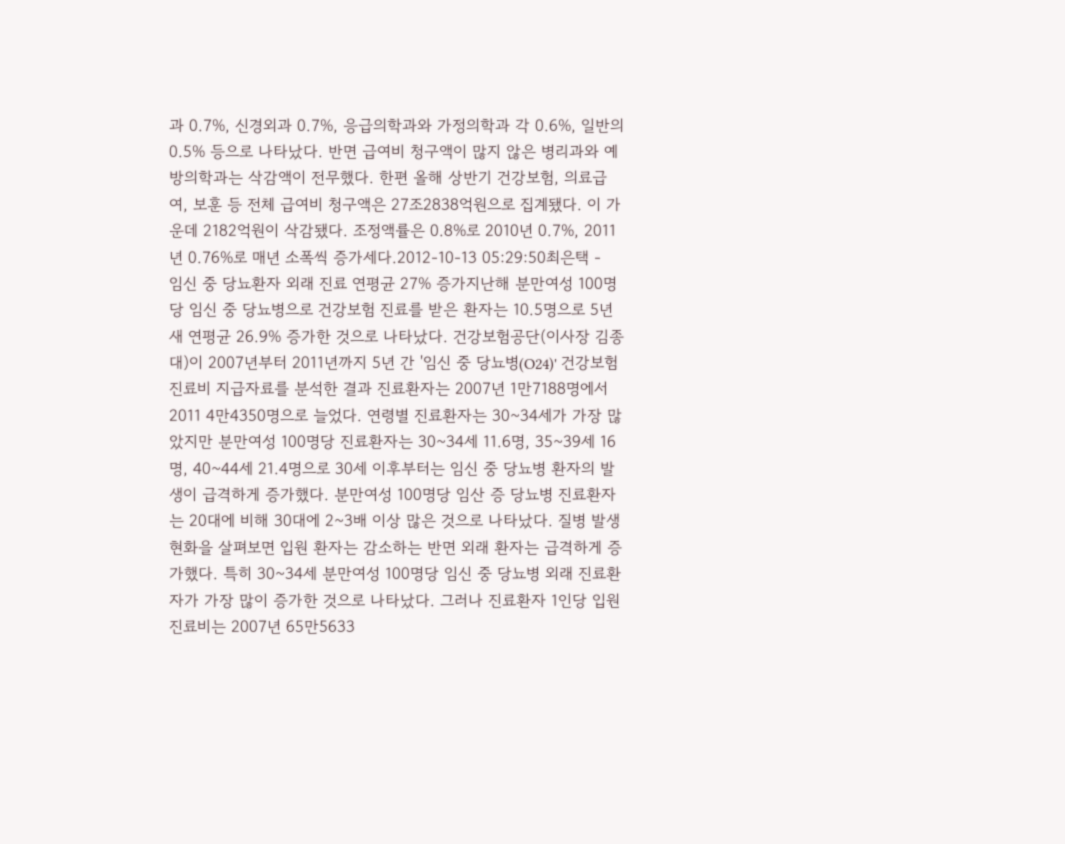과 0.7%, 신경외과 0.7%, 응급의학과와 가정의학과 각 0.6%, 일반의 0.5% 등으로 나타났다. 반면 급여비 청구액이 많지 않은 병리과와 예방의학과는 삭감액이 전무했다. 한편 올해 상반기 건강보험, 의료급여, 보훈 등 전체 급여비 청구액은 27조2838억원으로 집계됐다. 이 가운데 2182억원이 삭감됐다. 조정액률은 0.8%로 2010년 0.7%, 2011년 0.76%로 매년 소폭씩 증가세다.2012-10-13 05:29:50최은택 -
임신 중 당뇨환자 외래 진료 연평균 27% 증가지난해 분만여성 100명당 임신 중 당뇨병으로 건강보험 진료를 받은 환자는 10.5명으로 5년 새 연평균 26.9% 증가한 것으로 나타났다. 건강보험공단(이사장 김종대)이 2007년부터 2011년까지 5년 간 '임신 중 당뇨병(O24)' 건강보험 진료비 지급자료를 분석한 결과 진료환자는 2007년 1만7188명에서 2011 4만4350명으로 늘었다. 연령별 진료환자는 30~34세가 가장 많았지만 분만여성 100명당 진료환자는 30~34세 11.6명, 35~39세 16명, 40~44세 21.4명으로 30세 이후부터는 임신 중 당뇨병 환자의 발생이 급격하게 증가했다. 분만여성 100명당 임산 증 당뇨병 진료환자는 20대에 비해 30대에 2~3배 이상 많은 것으로 나타났다. 질병 발생현화을 살펴보면 입원 환자는 감소하는 반면 외래 환자는 급격하게 증가했다. 특히 30~34세 분만여성 100명당 임신 중 당뇨병 외래 진료환자가 가장 많이 증가한 것으로 나타났다. 그러나 진료환자 1인당 입원 진료비는 2007년 65만5633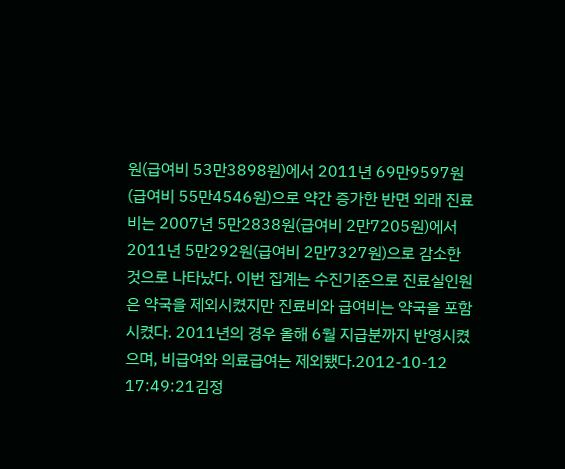원(급여비 53만3898원)에서 2011년 69만9597원(급여비 55만4546원)으로 약간 증가한 반면 외래 진료비는 2007년 5만2838원(급여비 2만7205원)에서 2011년 5만292원(급여비 2만7327원)으로 감소한 것으로 나타났다. 이번 집계는 수진기준으로 진료실인원은 약국을 제외시켰지만 진료비와 급여비는 약국을 포함시켰다. 2011년의 경우 올해 6월 지급분까지 반영시켰으며, 비급여와 의료급여는 제외됐다.2012-10-12 17:49:21김정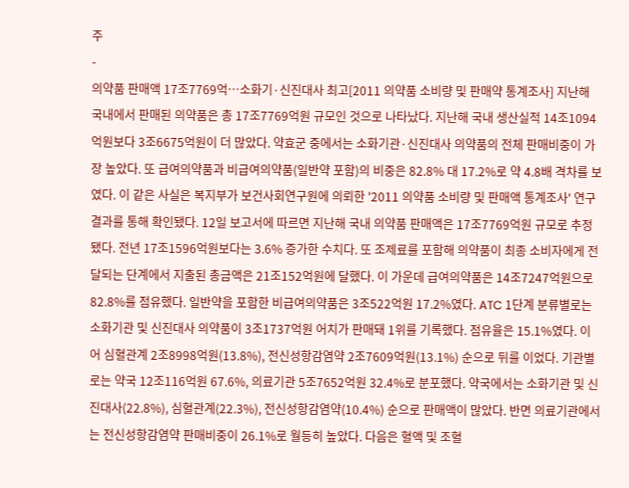주
-
의약품 판매액 17조7769억…소화기·신진대사 최고[2011 의약품 소비량 및 판매약 통계조사] 지난해 국내에서 판매된 의약품은 총 17조7769억원 규모인 것으로 나타났다. 지난해 국내 생산실적 14조1094억원보다 3조6675억원이 더 많았다. 약효군 중에서는 소화기관·신진대사 의약품의 전체 판매비중이 가장 높았다. 또 급여의약품과 비급여의약품(일반약 포함)의 비중은 82.8% 대 17.2%로 약 4.8배 격차를 보였다. 이 같은 사실은 복지부가 보건사회연구원에 의뢰한 '2011 의약품 소비량 및 판매액 통계조사' 연구결과를 통해 확인됐다. 12일 보고서에 따르면 지난해 국내 의약품 판매액은 17조7769억원 규모로 추정됐다. 전년 17조1596억원보다는 3.6% 증가한 수치다. 또 조제료를 포함해 의약품이 최종 소비자에게 전달되는 단계에서 지출된 총금액은 21조152억원에 달했다. 이 가운데 급여의약품은 14조7247억원으로 82.8%를 점유했다. 일반약을 포함한 비급여의약품은 3조522억원 17.2%였다. ATC 1단계 분류별로는 소화기관 및 신진대사 의약품이 3조1737억원 어치가 판매돼 1위를 기록했다. 점유율은 15.1%였다. 이어 심혈관계 2조8998억원(13.8%), 전신성항감염약 2조7609억원(13.1%) 순으로 뒤를 이었다. 기관별로는 약국 12조116억원 67.6%, 의료기관 5조7652억원 32.4%로 분포했다. 약국에서는 소화기관 및 신진대사(22.8%), 심혈관계(22.3%), 전신성항감염약(10.4%) 순으로 판매액이 많았다. 반면 의료기관에서는 전신성항감염약 판매비중이 26.1%로 월등히 높았다. 다음은 혈액 및 조혈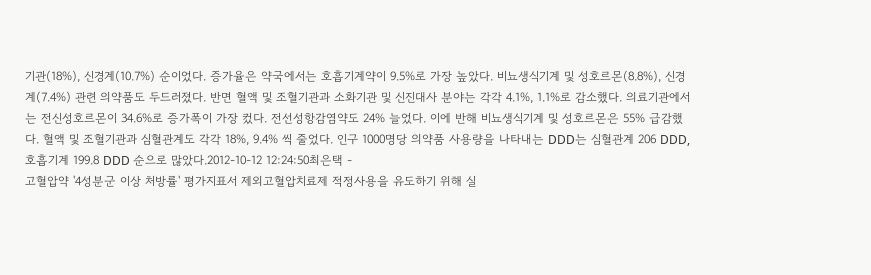기관(18%), 신경계(10.7%) 순이었다. 증가율은 약국에서는 호흡기계약이 9.5%로 가장 높았다. 비뇨생식기계 및 성호르몬(8.8%), 신경계(7.4%) 관련 의약품도 두드러졌다. 반면 혈액 및 조혈기관과 소화기관 및 신진대사 분야는 각각 4.1%, 1.1%로 감소했다. 의료기관에서는 전신성호르몬이 34.6%로 증가폭이 가장 컸다. 전선성항감염약도 24% 늘었다. 이에 반해 비뇨생식기계 및 성호르몬은 55% 급감했다. 혈액 및 조혈기관과 심혈관계도 각각 18%, 9.4% 씩 줄었다. 인구 1000명당 의약품 사용량을 나타내는 DDD는 심혈관계 206 DDD, 호흡기계 199.8 DDD 순으로 많았다.2012-10-12 12:24:50최은택 -
고혈압약 '4성분군 이상 처방률' 평가지표서 제외고혈압치료제 적정사용을 유도하기 위해 실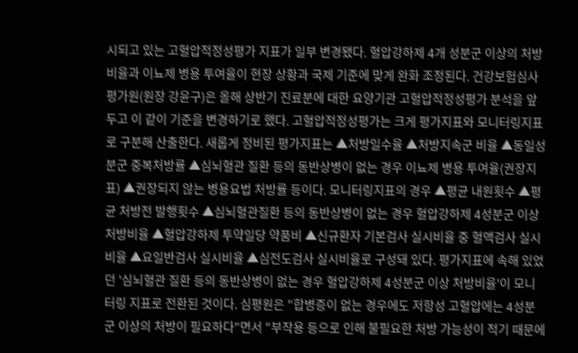시되고 있는 고혈압적정성평가 지표가 일부 변경됐다. 혈압강하제 4개 성분군 이상의 처방비율과 이뇨제 병용 투여율이 현장 상황과 국제 기준에 맞게 완화 조정된다. 건강보험심사평가원(원장 강윤구)은 올해 상반기 진료분에 대한 요양기관 고혈압적정성평가 분석을 앞두고 이 같이 기준을 변경하기로 했다. 고혈압적정성평가는 크게 평가지표와 모니터링지표로 구분해 산출한다. 새롭게 정비된 평가지표는 ▲처방일수율 ▲처방지속군 비율 ▲동일성분군 중복처방률 ▲심뇌혈관 질환 등의 동반상병이 없는 경우 이뇨제 병용 투여율(권장지표) ▲권장되지 않는 병용요법 처방률 등이다. 모니터링지표의 경우 ▲평균 내원횟수 ▲평균 처방전 발행횟수 ▲심뇌혈관질환 등의 동반상병이 없는 경우 혈압강하제 4성분군 이상 처방비율 ▲혈압강하제 투약일당 약품비 ▲신규환자 기본검사 실시비율 중 혈액검사 실시비율 ▲요일반검사 실시비율 ▲심전도검사 실시비율로 구성돼 있다. 평가지표에 속해 있었던 '심뇌혈관 질환 등의 동반상병이 없는 경우 혈압강하제 4성분군 이상 처방비율'이 모니터링 지표로 전환된 것이다. 심평원은 "합병증이 없는 경우에도 저항성 고혈압에는 4성분군 이상의 처방이 필요하다"면서 "부작용 등으로 인해 불필요한 처방 가능성이 적기 때문에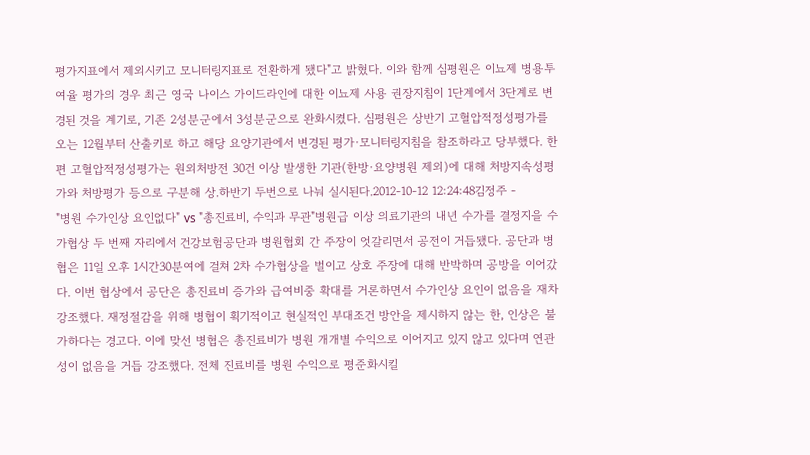평가지표에서 제외시키고 모니터링지표로 전환하게 됐다"고 밝혔다. 이와 함께 심평원은 이뇨제 병용투여율 평가의 경우 최근 영국 나이스 가이드라인에 대한 이뇨제 사용 권장지침이 1단계에서 3단계로 변경된 것을 계기로, 기존 2성분군에서 3성분군으로 완화시켰다. 심평원은 상반기 고혈압적정성평가를 오는 12월부터 산출키로 하고 해당 요양기관에서 변경된 평가·모니터링지침을 참조하라고 당부했다. 한편 고혈압적정성평가는 원외처방전 30건 이상 발생한 기관(한방·요양병원 제외)에 대해 처방지속성평가와 처방평가 등으로 구분해 상.하반기 두번으로 나눠 실시된다.2012-10-12 12:24:48김정주 -
"병원 수가인상 요인없다" vs "총진료비, 수익과 무관"병원급 이상 의료기관의 내년 수가를 결정지을 수가협상 두 번째 자리에서 건강보험공단과 병원협회 간 주장이 엇갈리면서 공전이 거듭됐다. 공단과 병협은 11일 오후 1시간30분여에 걸쳐 2차 수가협상을 벌이고 상호 주장에 대해 반박하며 공방을 이어갔다. 이번 협상에서 공단은 총진료비 증가와 급여비중 확대를 거론하면서 수가인상 요인이 없음을 재차 강조했다. 재정절감을 위해 병협이 획기적이고 현실적인 부대조건 방안을 제시하지 않는 한, 인상은 불가하다는 경고다. 이에 맞선 병협은 총진료비가 병원 개개별 수익으로 이어지고 있지 않고 있다며 연관성이 없음을 거듭 강조했다. 전체 진료비를 병원 수익으로 평준화시킬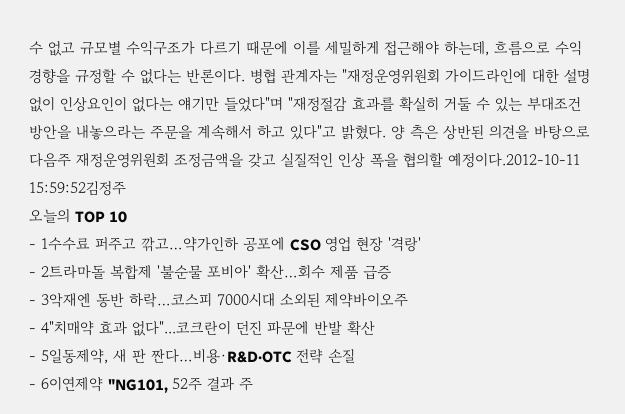수 없고 규모별 수익구조가 다르기 때문에 이를 세밀하게 접근해야 하는데, 흐름으로 수익 경향을 규정할 수 없다는 반론이다. 병협 관계자는 "재정운영위원회 가이드라인에 대한 설명 없이 인상요인이 없다는 얘기만 들었다"며 "재정절감 효과를 확실히 거둘 수 있는 부대조건 방안을 내놓으라는 주문을 계속해서 하고 있다"고 밝혔다. 양 측은 상반된 의견을 바탕으로 다음주 재정운영위원회 조정금액을 갖고 실질적인 인상 폭을 협의할 예정이다.2012-10-11 15:59:52김정주
오늘의 TOP 10
- 1수수료 퍼주고 깎고…약가인하 공포에 CSO 영업 현장 '격랑'
- 2트라마돌 복합제 '불순물 포비아' 확산…회수 제품 급증
- 3악재엔 동반 하락…코스피 7000시대 소외된 제약바이오주
- 4"치매약 효과 없다"...코크란이 던진 파문에 반발 확산
- 5일동제약, 새 판 짠다…비용·R&D·OTC 전략 손질
- 6이연제약 "NG101, 52주 결과 주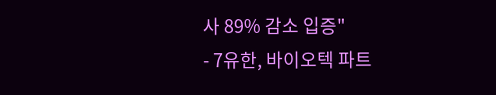사 89% 감소 입증"
- 7유한, 바이오텍 파트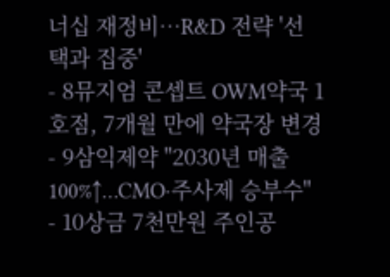너십 재정비…R&D 전략 '선택과 집중'
- 8뮤지엄 콘셉트 OWM약국 1호점, 7개월 만에 약국장 변경
- 9삼익제약 "2030년 매출 100%↑…CMO·주사제 승부수"
- 10상금 7천만원 주인공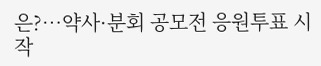은?…약사·분회 공모전 응원투표 시작